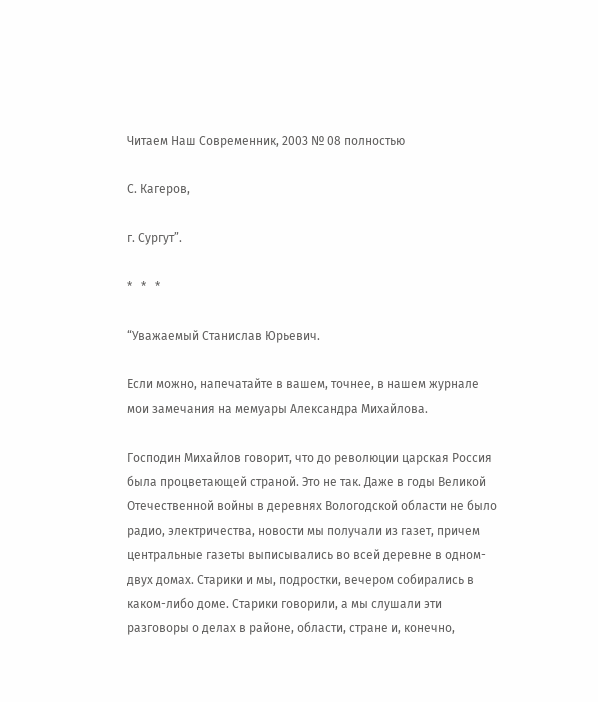Читаем Наш Современник, 2003 № 08 полностью

С. Кагеров,

г. Сургут”.

*   *   *

“Уважаемый Станислав Юрьевич.

Если можно, напечатайте в вашем, точнее, в нашем журнале мои замечания на мемуары Александра Михайлова.

Господин Михайлов говорит, что до революции царская Россия была процветающей страной. Это не так. Даже в годы Великой Отечественной войны в деревнях Вологодской области не было радио, электричества, новости мы получали из газет, причем центральные газеты выписывались во всей деревне в одном-двух домах. Старики и мы, подростки, вечером собирались в каком-либо доме. Старики говорили, а мы слушали эти разговоры о делах в районе, области, стране и, конечно,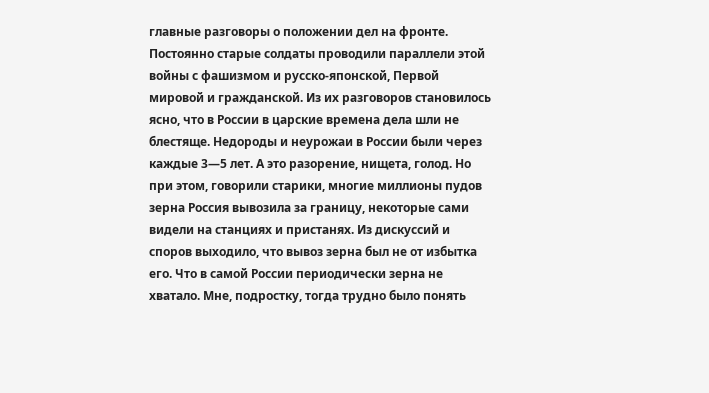главные разговоры о положении дел на фронте. Постоянно старые солдаты проводили параллели этой войны с фашизмом и русско-японской, Первой мировой и гражданской. Из их разговоров становилось ясно, что в России в царские времена дела шли не блестяще. Недороды и неурожаи в России были через каждые 3—5 лет. А это разорение, нищета, голод. Но при этом, говорили старики, многие миллионы пудов зерна Россия вывозила за границу, некоторые сами видели на станциях и пристанях. Из дискуссий и споров выходило, что вывоз зерна был не от избытка его. Что в самой России периодически зерна не хватало. Мне, подростку, тогда трудно было понять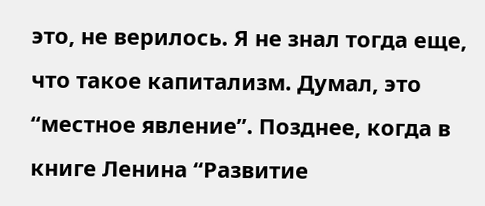это, не верилось. Я не знал тогда еще, что такое капитализм. Думал, это “местное явление”. Позднее, когда в книге Ленина “Развитие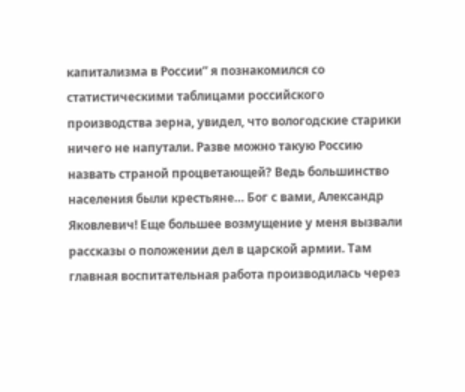капитализма в России” я познакомился со статистическими таблицами российского производства зерна, увидел, что вологодские старики ничего не напутали. Разве можно такую Россию назвать страной процветающей? Ведь большинство населения были крестьяне… Бог с вами, Александр Яковлевич! Еще большее возмущение у меня вызвали рассказы о положении дел в царской армии. Там главная воспитательная работа производилась через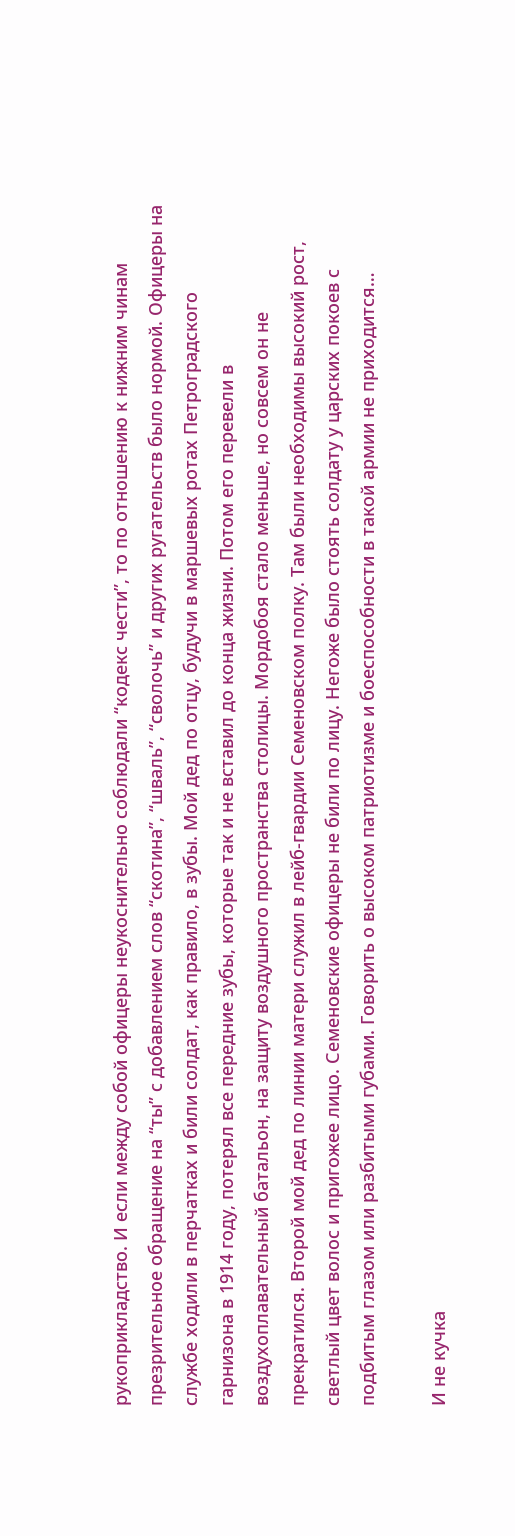рукоприкладство. И если между собой офицеры неукоснительно соблюдали “кодекс чести”, то по отношению к нижним чинам презрительное обращение на “ты” с добавлением слов “скотина”, “шваль”, “сволочь” и других ругательств было нормой. Офицеры на службе ходили в перчатках и били солдат, как правило, в зубы. Мой дед по отцу, будучи в маршевых ротах Петроградского гарнизона в 1914 году, потерял все передние зубы, которые так и не вставил до конца жизни. Потом его перевели в воздухоплавательный батальон, на защиту воздушного пространства столицы. Мордобоя стало меньше, но совсем он не прекратился. Второй мой дед по линии матери служил в лейб-гвардии Семеновском полку. Там были необходимы высокий рост, светлый цвет волос и пригожее лицо. Семеновские офицеры не били по лицу. Негоже было стоять солдату у царских покоев с подбитым глазом или разбитыми губами. Говорить о высоком патриотизме и боеспособности в такой армии не приходится…

И не кучка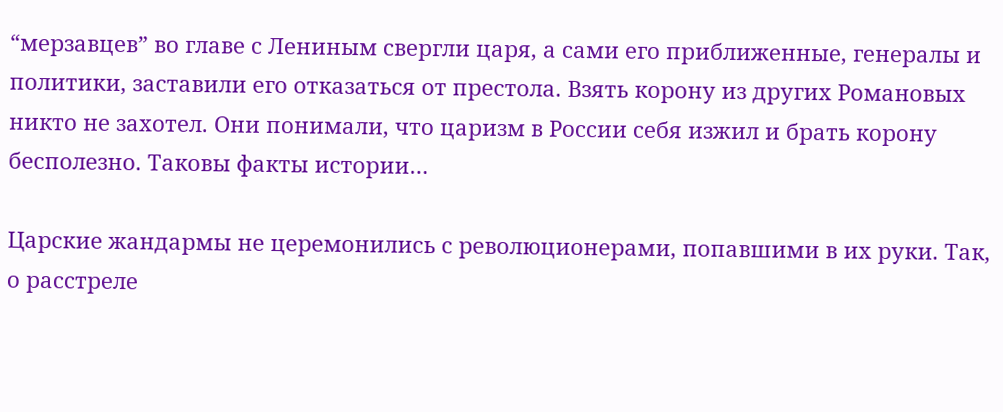“мерзавцев” во главе с Лениным свергли царя, а сами его приближенные, генералы и политики, заставили его отказаться от престола. Взять корону из других Романовых никто не захотел. Они понимали, что царизм в России себя изжил и брать корону бесполезно. Таковы факты истории…

Царские жандармы не церемонились с революционерами, попавшими в их руки. Так, о расстреле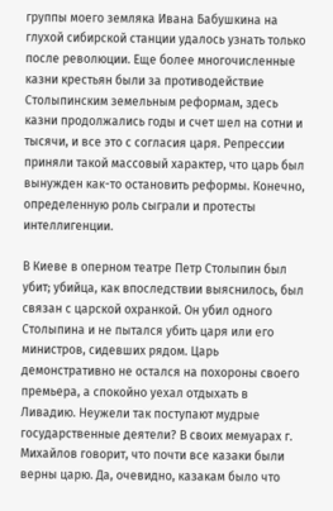группы моего земляка Ивана Бабушкина на глухой сибирской станции удалось узнать только после революции. Еще более многочисленные казни крестьян были за противодействие Столыпинским земельным реформам, здесь казни продолжались годы и счет шел на сотни и тысячи, и все это с согласия царя. Репрессии приняли такой массовый характер, что царь был вынужден как-то остановить реформы. Конечно, определенную роль сыграли и протесты интеллигенции.

В Киеве в оперном театре Петр Столыпин был убит; убийца, как впоследствии выяснилось, был связан с царской охранкой. Он убил одного Столыпина и не пытался убить царя или его министров, сидевших рядом. Царь демонстративно не остался на похороны своего премьера, а спокойно уехал отдыхать в Ливадию. Неужели так поступают мудрые государственные деятели? В своих мемуарах г. Михайлов говорит, что почти все казаки были верны царю. Да, очевидно, казакам было что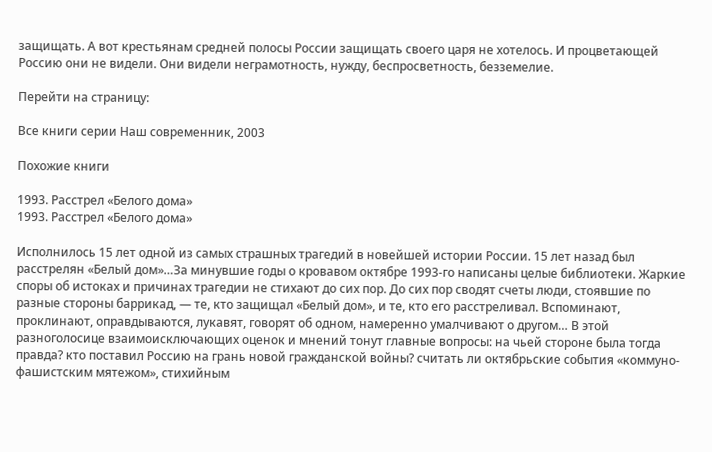защищать. А вот крестьянам средней полосы России защищать своего царя не хотелось. И процветающей Россию они не видели. Они видели неграмотность, нужду, беспросветность, безземелие.

Перейти на страницу:

Все книги серии Наш современник, 2003

Похожие книги

1993. Расстрел «Белого дома»
1993. Расстрел «Белого дома»

Исполнилось 15 лет одной из самых страшных трагедий в новейшей истории России. 15 лет назад был расстрелян «Белый дом»…За минувшие годы о кровавом октябре 1993-го написаны целые библиотеки. Жаркие споры об истоках и причинах трагедии не стихают до сих пор. До сих пор сводят счеты люди, стоявшие по разные стороны баррикад, — те, кто защищал «Белый дом», и те, кто его расстреливал. Вспоминают, проклинают, оправдываются, лукавят, говорят об одном, намеренно умалчивают о другом… В этой разноголосице взаимоисключающих оценок и мнений тонут главные вопросы: на чьей стороне была тогда правда? кто поставил Россию на грань новой гражданской войны? считать ли октябрьские события «коммуно-фашистским мятежом», стихийным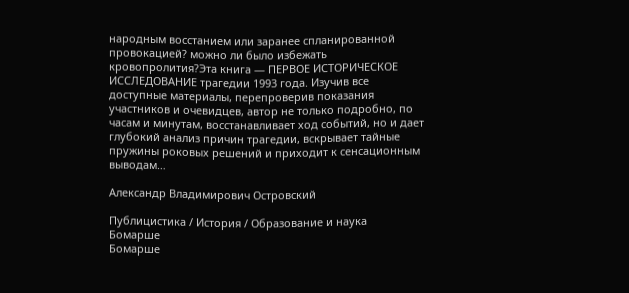народным восстанием или заранее спланированной провокацией? можно ли было избежать кровопролития?Эта книга — ПЕРВОЕ ИСТОРИЧЕСКОЕ ИССЛЕДОВАНИЕ трагедии 1993 года. Изучив все доступные материалы, перепроверив показания участников и очевидцев, автор не только подробно, по часам и минутам, восстанавливает ход событий, но и дает глубокий анализ причин трагедии, вскрывает тайные пружины роковых решений и приходит к сенсационным выводам…

Александр Владимирович Островский

Публицистика / История / Образование и наука
Бомарше
Бомарше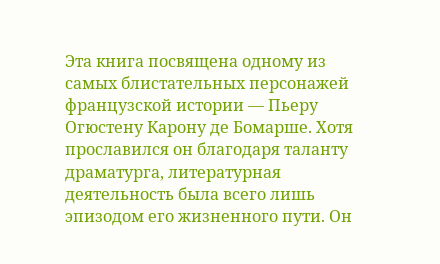Эта книга посвящена одному из самых блистательных персонажей французской истории — Пьеру Огюстену Карону де Бомарше. Хотя прославился он благодаря таланту драматурга, литературная деятельность была всего лишь эпизодом его жизненного пути. Он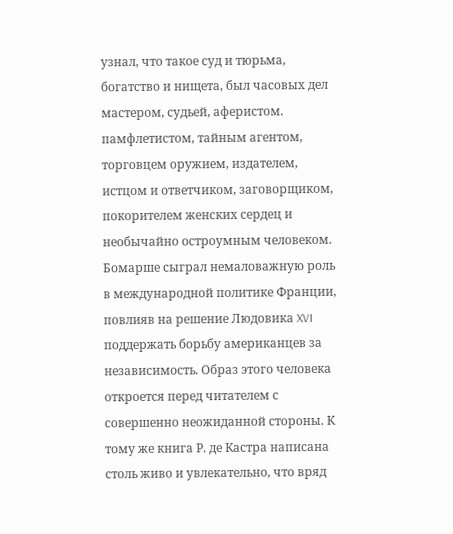узнал, что такое суд и тюрьма, богатство и нищета, был часовых дел мастером, судьей, аферистом. памфлетистом, тайным агентом, торговцем оружием, издателем, истцом и ответчиком, заговорщиком, покорителем женских сердец и необычайно остроумным человеком. Бомарше сыграл немаловажную роль в международной политике Франции, повлияв на решение Людовика XVI поддержать борьбу американцев за независимость. Образ этого человека откроется перед читателем с совершенно неожиданной стороны. К тому же книга Р. де Кастра написана столь живо и увлекательно, что вряд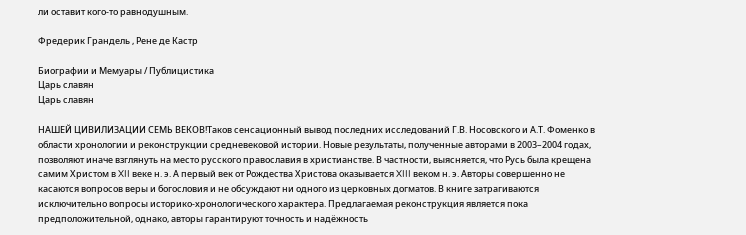ли оставит кого-то равнодушным.

Фредерик Грандель , Рене де Кастр

Биографии и Мемуары / Публицистика
Царь славян
Царь славян

НАШЕЙ ЦИВИЛИЗАЦИИ СЕМЬ ВЕКОВ!Таков сенсационный вывод последних исследований Г.В. Носовского и А.Т. Фоменко в области хронологии и реконструкции средневековой истории. Новые результаты, полученные авторами в 2003–2004 годах, позволяют иначе взглянуть на место русского православия в христианстве. В частности, выясняется, что Русь была крещена самим Христом в XII веке н. э. А первый век от Рождества Христова оказывается XIII веком н. э. Авторы совершенно не касаются вопросов веры и богословия и не обсуждают ни одного из церковных догматов. В книге затрагиваются исключительно вопросы историко-хронологического характера. Предлагаемая реконструкция является пока предположительной, однако, авторы гарантируют точность и надёжность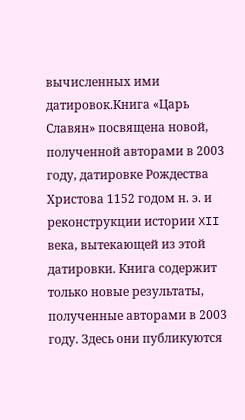вычисленных ими датировок.Книга «Царь Славян» посвящена новой, полученной авторами в 2003 году, датировке Рождества Христова 1152 годом н. э. и реконструкции истории XII века, вытекающей из этой датировки. Книга содержит только новые результаты, полученные авторами в 2003 году. Здесь они публикуются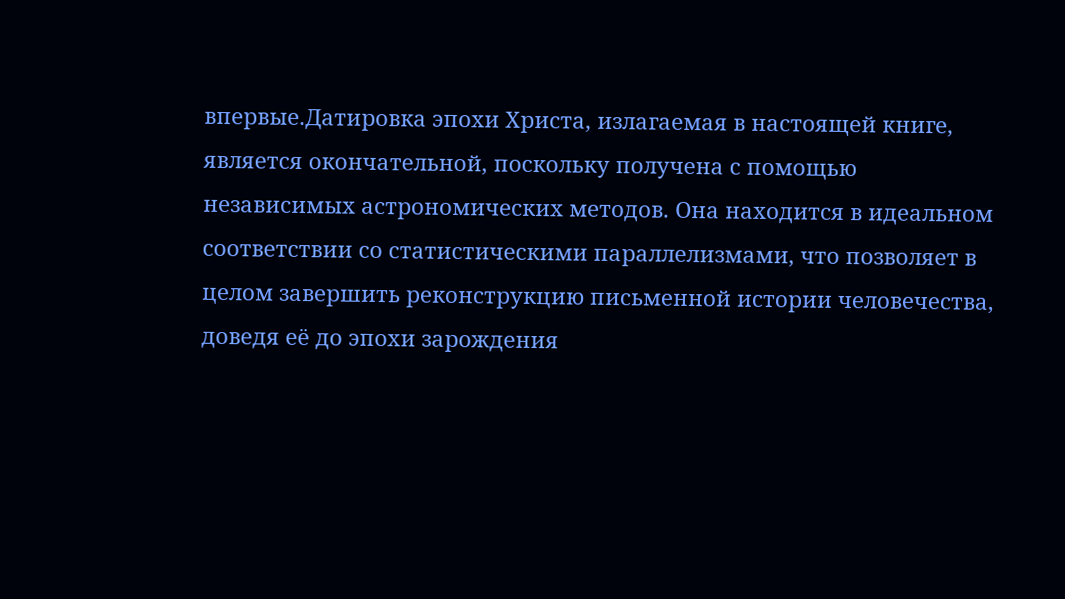впервые.Датировка эпохи Христа, излагаемая в настоящей книге, является окончательной, поскольку получена с помощью независимых астрономических методов. Она находится в идеальном соответствии со статистическими параллелизмами, что позволяет в целом завершить реконструкцию письменной истории человечества, доведя её до эпохи зарождения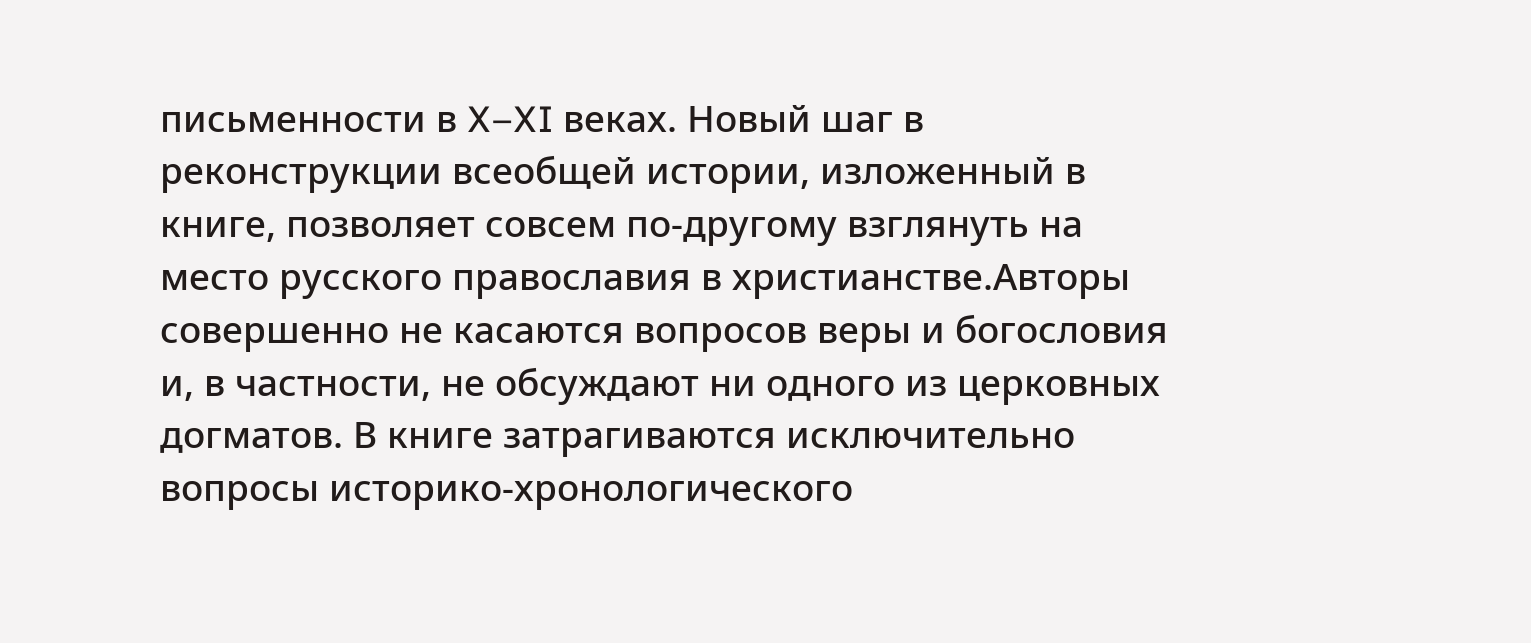письменности в X–XI веках. Новый шаг в реконструкции всеобщей истории, изложенный в книге, позволяет совсем по-другому взглянуть на место русского православия в христианстве.Авторы совершенно не касаются вопросов веры и богословия и, в частности, не обсуждают ни одного из церковных догматов. В книге затрагиваются исключительно вопросы историко-хронологического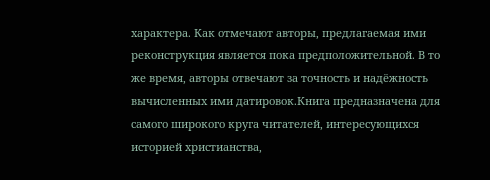характера. Как отмечают авторы, предлагаемая ими реконструкция является пока предположительной. В то же время, авторы отвечают за точность и надёжность вычисленных ими датировок.Книга предназначена для самого широкого круга читателей, интересующихся историей христианства,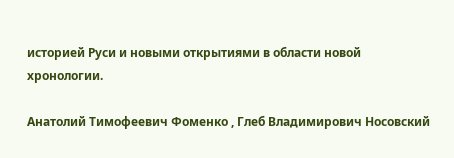историей Руси и новыми открытиями в области новой хронологии.

Анатолий Тимофеевич Фоменко , Глеб Владимирович Носовский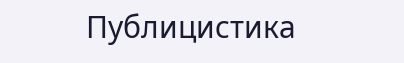Публицистика